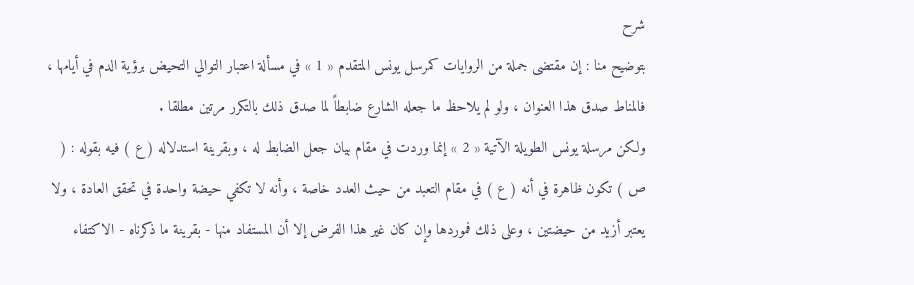شرح
بتوضيح منا : إن مقتضى جملة من الروايات كمرسل يونس المتقدم « 1 » في مسألة اعتبار التوالي التحيض برؤية الدم في أيامها ، فالمناط صدق هذا العنوان ، ولو لم يلاحظ ما جعله الشارع ضابطاً لما صدق ذلك بالتكرر مرتين مطلقا .
ولكن مرسلة يونس الطويلة الآتية « 2 » إنما وردت في مقام بيان جعل الضابط له ، وبقرينة استدلاله ( ع ) فيه بقوله : ( ص ) تكون ظاهرة في أنه ( ع ) في مقام التعبد من حيث العدد خاصة ، وأنه لا تكفي حيضة واحدة في تحقق العادة ، ولا يعتبر أزيد من حيضتين ، وعلى ذلك فموردها وإن كان غير هذا الفرض إلا أن المستفاد منها - بقرينة ما ذكرناه - الاكتفاء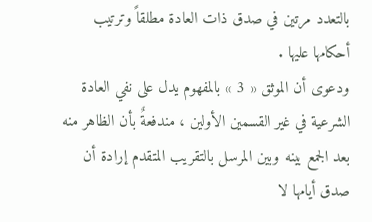بالتعدد مرتين في صدق ذات العادة مطلقاً وترتيب أحكامها عليها .
ودعوى أن الموثق « 3 » بالمفهوم يدل على نفي العادة الشرعية في غير القسمين الأولين ، مندفعةٌ بأن الظاهر منه بعد الجمع بينه وبين المرسل بالتقريب المتقدم إرادة أن صدق أيامها لا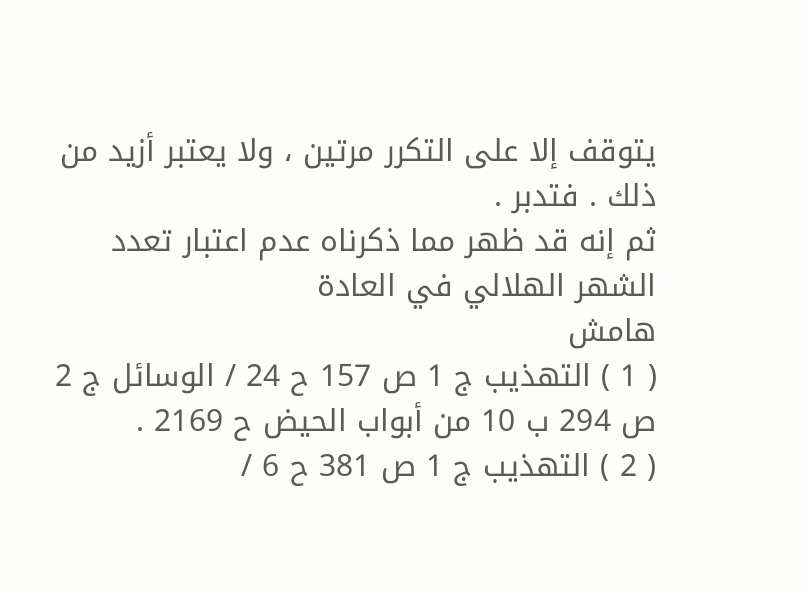يتوقف إلا على التكرر مرتين ، ولا يعتبر أزيد من ذلك . فتدبر .
ثم إنه قد ظهر مما ذكرناه عدم اعتبار تعدد الشهر الهلالي في العادة
هامش
( 1 ) التهذيب ج 1 ص 157 ح 24 / الوسائل ج 2 ص 294 ب 10 من أبواب الحيض ح 2169 .
( 2 ) التهذيب ج 1 ص 381 ح 6 /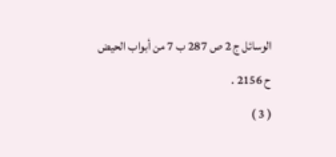الوسائل ج 2 ص 287 ب 7 من أبواب الحيض ح 2156 .
( 3 )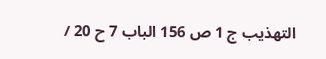التهذيب ج 1 ص 156 الباب 7 ح 20 /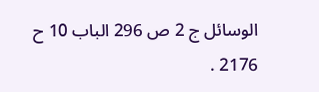الوسائل ج 2 ص 296 الباب 10 ح 2176 .